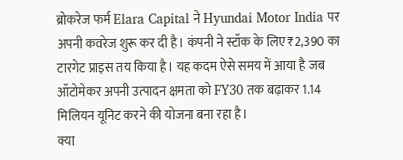ब्रोकरेज फर्म Elara Capital ने Hyundai Motor India पर अपनी कवरेज शुरू कर दी है। कंपनी ने स्टॉक के लिए ₹2,390 का टारगेट प्राइस तय किया है। यह कदम ऐसे समय में आया है जब ऑटोमेकर अपनी उत्पादन क्षमता को FY30 तक बढ़ाकर 1.14 मिलियन यूनिट करने की योजना बना रहा है।
क्या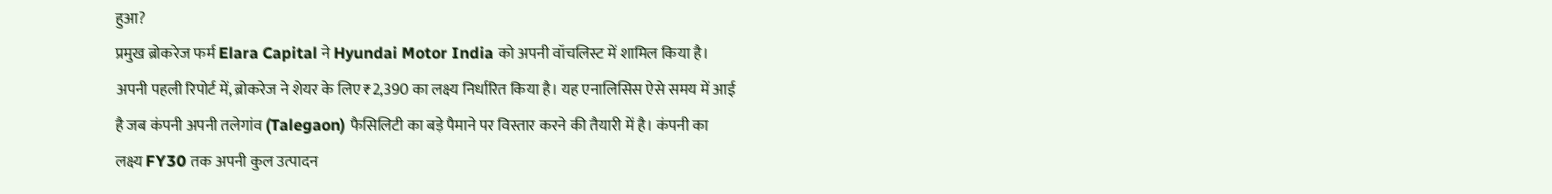हुआ?
प्रमुख ब्रोकरेज फर्म Elara Capital ने Hyundai Motor India को अपनी वॉचलिस्ट में शामिल किया है। अपनी पहली रिपोर्ट में, ब्रोकरेज ने शेयर के लिए ₹2,390 का लक्ष्य निर्धारित किया है। यह एनालिसिस ऐसे समय में आई है जब कंपनी अपनी तलेगांव (Talegaon) फैसिलिटी का बड़े पैमाने पर विस्तार करने की तैयारी में है। कंपनी का लक्ष्य FY30 तक अपनी कुल उत्पादन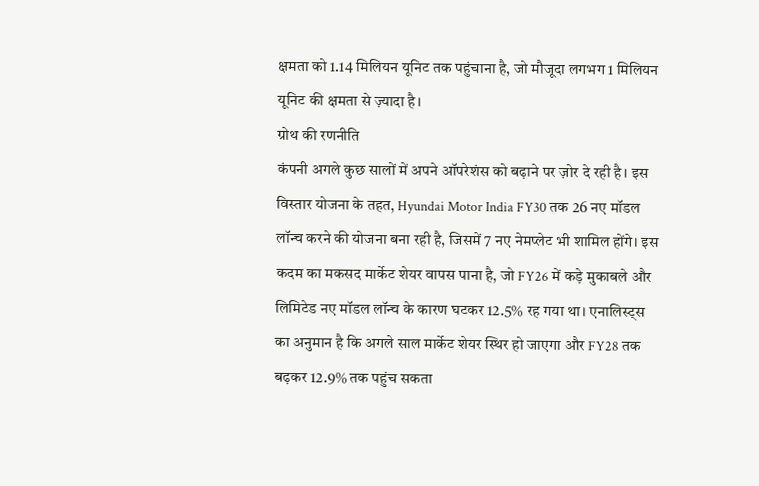क्षमता को 1.14 मिलियन यूनिट तक पहुंचाना है, जो मौजूदा लगभग 1 मिलियन यूनिट की क्षमता से ज़्यादा है।
ग्रोथ की रणनीति
कंपनी अगले कुछ सालों में अपने ऑपरेशंस को बढ़ाने पर ज़ोर दे रही है। इस विस्तार योजना के तहत, Hyundai Motor India FY30 तक 26 नए मॉडल लॉन्च करने की योजना बना रही है, जिसमें 7 नए नेमप्लेट भी शामिल होंगे। इस कदम का मकसद मार्केट शेयर वापस पाना है, जो FY26 में कड़े मुकाबले और लिमिटेड नए मॉडल लॉन्च के कारण घटकर 12.5% रह गया था। एनालिस्ट्स का अनुमान है कि अगले साल मार्केट शेयर स्थिर हो जाएगा और FY28 तक बढ़कर 12.9% तक पहुंच सकता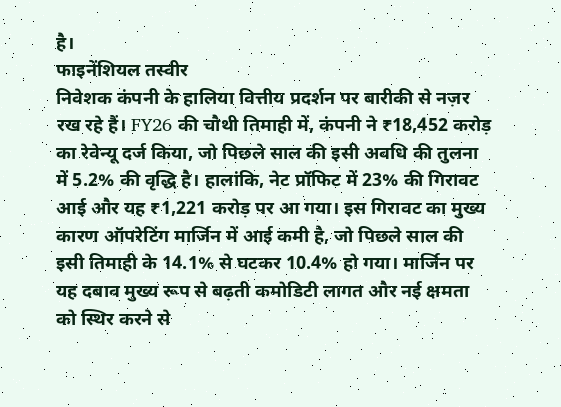है।
फाइनेंशियल तस्वीर
निवेशक कंपनी के हालिया वित्तीय प्रदर्शन पर बारीकी से नज़र रख रहे हैं। FY26 की चौथी तिमाही में, कंपनी ने ₹18,452 करोड़ का रेवेन्यू दर्ज किया, जो पिछले साल की इसी अवधि की तुलना में 5.2% की वृद्धि है। हालांकि, नेट प्रॉफिट में 23% की गिरावट आई और यह ₹1,221 करोड़ पर आ गया। इस गिरावट का मुख्य कारण ऑपरेटिंग मार्जिन में आई कमी है, जो पिछले साल की इसी तिमाही के 14.1% से घटकर 10.4% हो गया। मार्जिन पर यह दबाव मुख्य रूप से बढ़ती कमोडिटी लागत और नई क्षमता को स्थिर करने से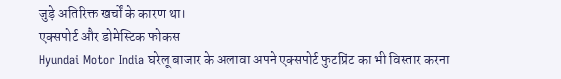जुड़े अतिरिक्त खर्चों के कारण था।
एक्सपोर्ट और डोमेस्टिक फोकस
Hyundai Motor India घरेलू बाजार के अलावा अपने एक्सपोर्ट फुटप्रिंट का भी विस्तार करना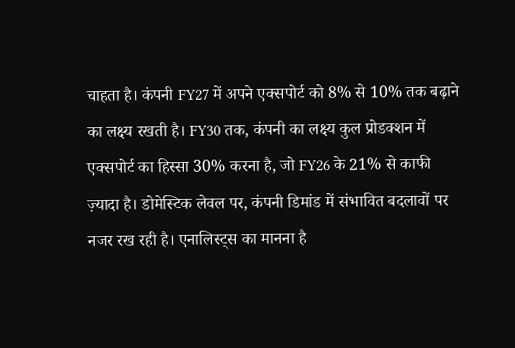चाहता है। कंपनी FY27 में अपने एक्सपोर्ट को 8% से 10% तक बढ़ाने का लक्ष्य रखती है। FY30 तक, कंपनी का लक्ष्य कुल प्रोडक्शन में एक्सपोर्ट का हिस्सा 30% करना है, जो FY26 के 21% से काफी ज़्यादा है। डोमेस्टिक लेवल पर, कंपनी डिमांड में संभावित बदलावों पर नजर रख रही है। एनालिस्ट्स का मानना है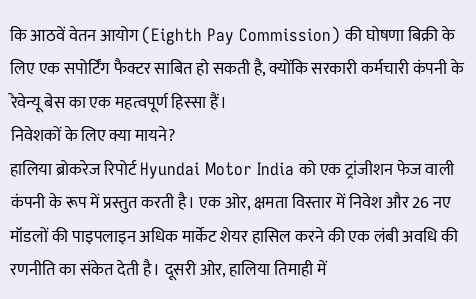कि आठवें वेतन आयोग (Eighth Pay Commission) की घोषणा बिक्री के लिए एक सपोर्टिंग फैक्टर साबित हो सकती है, क्योंकि सरकारी कर्मचारी कंपनी के रेवेन्यू बेस का एक महत्वपूर्ण हिस्सा हैं।
निवेशकों के लिए क्या मायने?
हालिया ब्रोकरेज रिपोर्ट Hyundai Motor India को एक ट्रांजीशन फेज वाली कंपनी के रूप में प्रस्तुत करती है। एक ओर, क्षमता विस्तार में निवेश और 26 नए मॉडलों की पाइपलाइन अधिक मार्केट शेयर हासिल करने की एक लंबी अवधि की रणनीति का संकेत देती है। दूसरी ओर, हालिया तिमाही में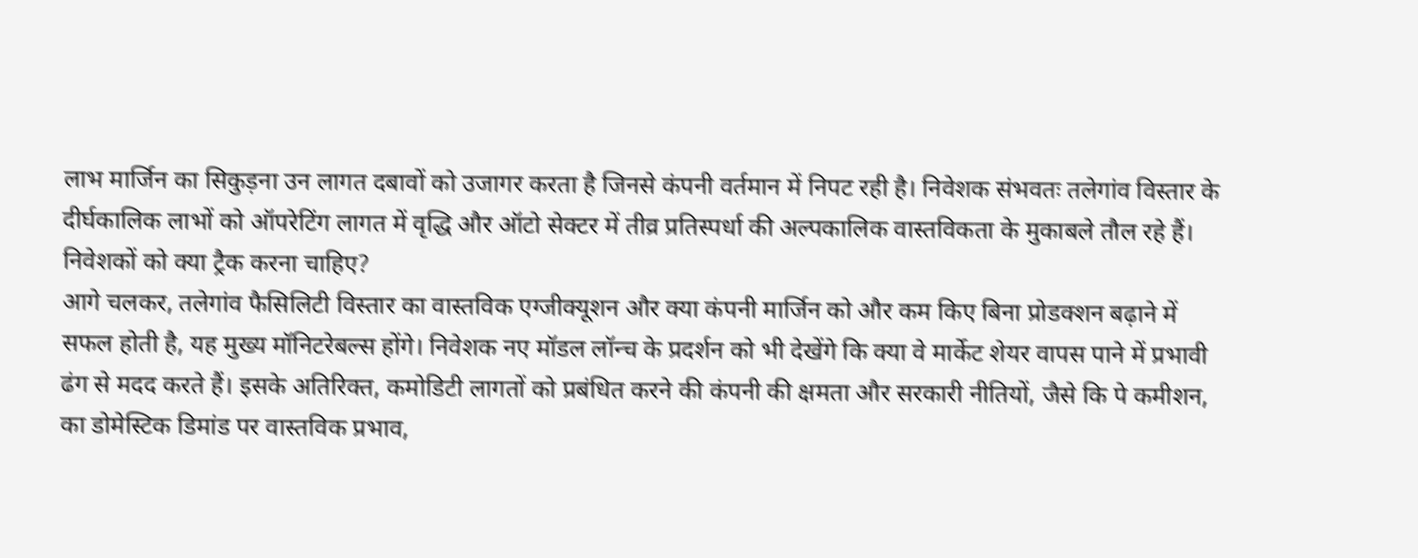लाभ मार्जिन का सिकुड़ना उन लागत दबावों को उजागर करता है जिनसे कंपनी वर्तमान में निपट रही है। निवेशक संभवतः तलेगांव विस्तार के दीर्घकालिक लाभों को ऑपरेटिंग लागत में वृद्धि और ऑटो सेक्टर में तीव्र प्रतिस्पर्धा की अल्पकालिक वास्तविकता के मुकाबले तौल रहे हैं।
निवेशकों को क्या ट्रैक करना चाहिए?
आगे चलकर, तलेगांव फैसिलिटी विस्तार का वास्तविक एग्जीक्यूशन और क्या कंपनी मार्जिन को और कम किए बिना प्रोडक्शन बढ़ाने में सफल होती है, यह मुख्य मॉनिटरेबल्स होंगे। निवेशक नए मॉडल लॉन्च के प्रदर्शन को भी देखेंगे कि क्या वे मार्केट शेयर वापस पाने में प्रभावी ढंग से मदद करते हैं। इसके अतिरिक्त, कमोडिटी लागतों को प्रबंधित करने की कंपनी की क्षमता और सरकारी नीतियों, जैसे कि पे कमीशन, का डोमेस्टिक डिमांड पर वास्तविक प्रभाव,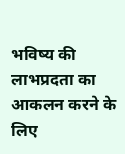भविष्य की लाभप्रदता का आकलन करने के लिए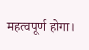महत्वपूर्ण होगा।